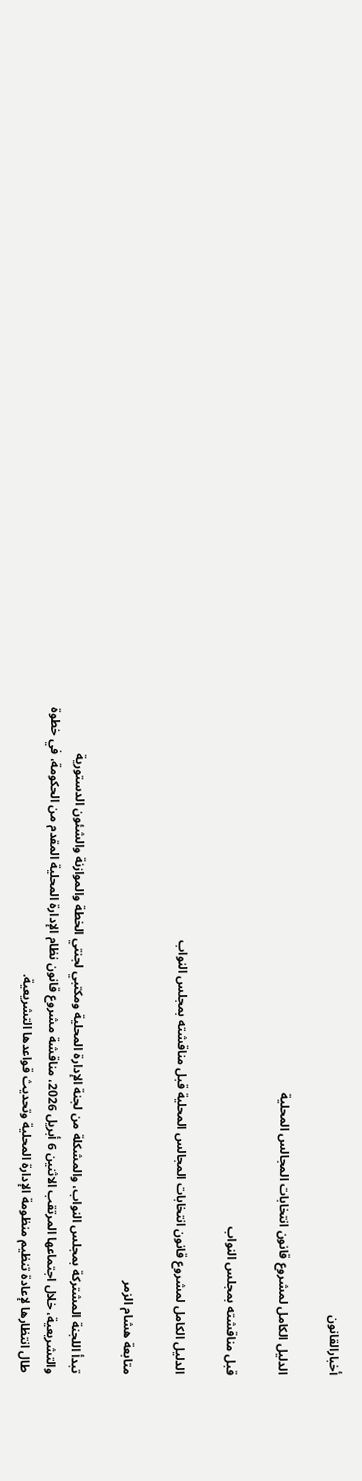أخبارالقانون

الدليل الكامل لمشروع قانون انتخابات المجالس المحلية

قبل مناقشته بمجلس النواب

الدليل الكامل لمشروع قانون انتخابات المجالس المحلية قبل مناقشته بمجلس النواب

متابعة هشام الزمر

تبدأ اللجنة المشتركة بمجلس النواب، والمشكلة من لجنة الإدارة المحلية ومكتبي لجنتي الخطة والموازنة والشئون الدستورية والتشريعية، خلال اجتماعها المرتقب الاثنين 6 أبريل 2026، مناقشة مشروع قانون نظام الإدارة المحلية المقدم من الحكومة، في خطوة طال انتظارها لإعادة تنظيم منظومة الإدارة المحلية وتحديث قواعدها التشريعية.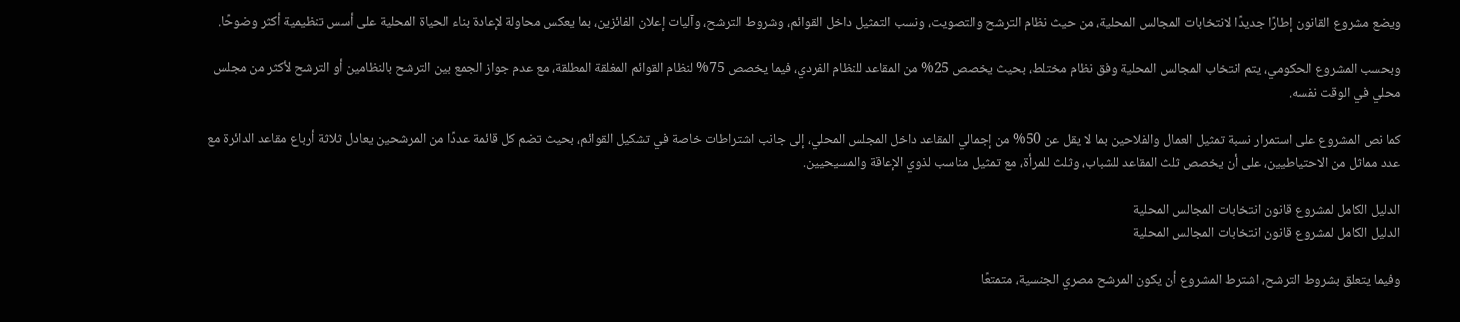ويضع مشروع القانون إطارًا جديدًا لانتخابات المجالس المحلية، من حيث نظام الترشح والتصويت، ونسب التمثيل داخل القوائم، وشروط الترشح، وآليات إعلان الفائزين، بما يعكس محاولة لإعادة بناء الحياة المحلية على أسس تنظيمية أكثر وضوحًا.

وبحسب المشروع الحكومي، يتم انتخاب المجالس المحلية وفق نظام مختلط، بحيث يخصص 25% من المقاعد للنظام الفردي، فيما يخصص 75% لنظام القوائم المغلقة المطلقة، مع عدم جواز الجمع بين الترشح بالنظامين أو الترشح لأكثر من مجلس محلي في الوقت نفسه.

كما نص المشروع على استمرار نسبة تمثيل العمال والفلاحين بما لا يقل عن 50% من إجمالي المقاعد داخل المجلس المحلي، إلى جانب اشتراطات خاصة في تشكيل القوائم، بحيث تضم كل قائمة عددًا من المرشحين يعادل ثلاثة أرباع مقاعد الدائرة مع عدد مماثل من الاحتياطيين، على أن يخصص ثلث المقاعد للشباب، وثلث للمرأة، مع تمثيل مناسب لذوي الإعاقة والمسيحيين.

الدليل الكامل لمشروع قانون انتخابات المجالس المحلية
الدليل الكامل لمشروع قانون انتخابات المجالس المحلية

وفيما يتعلق بشروط الترشح، اشترط المشروع أن يكون المرشح مصري الجنسية، متمتعًا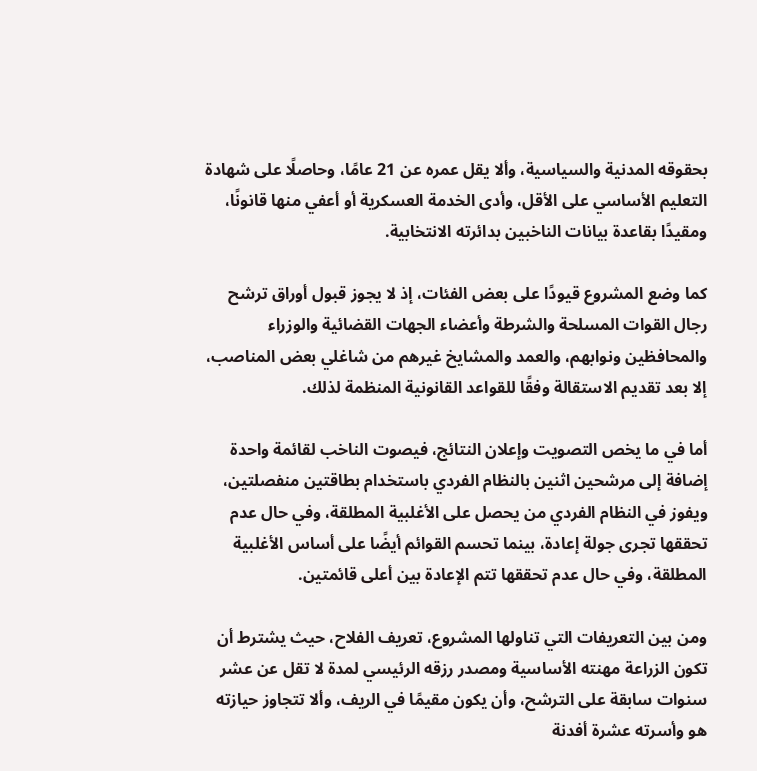بحقوقه المدنية والسياسية، وألا يقل عمره عن 21 عامًا، وحاصلًا على شهادة التعليم الأساسي على الأقل، وأدى الخدمة العسكرية أو أعفي منها قانونًا، ومقيدًا بقاعدة بيانات الناخبين بدائرته الانتخابية.

كما وضع المشروع قيودًا على بعض الفئات، إذ لا يجوز قبول أوراق ترشح رجال القوات المسلحة والشرطة وأعضاء الجهات القضائية والوزراء والمحافظين ونوابهم، والعمد والمشايخ غيرهم من شاغلي بعض المناصب، إلا بعد تقديم الاستقالة وفقًا للقواعد القانونية المنظمة لذلك.

أما في ما يخص التصويت وإعلان النتائج، فيصوت الناخب لقائمة واحدة إضافة إلى مرشحين اثنين بالنظام الفردي باستخدام بطاقتين منفصلتين، ويفوز في النظام الفردي من يحصل على الأغلبية المطلقة، وفي حال عدم تحققها تجرى جولة إعادة، بينما تحسم القوائم أيضًا على أساس الأغلبية المطلقة، وفي حال عدم تحققها تتم الإعادة بين أعلى قائمتين.

ومن بين التعريفات التي تناولها المشروع، تعريف الفلاح، حيث يشترط أن تكون الزراعة مهنته الأساسية ومصدر رزقه الرئيسي لمدة لا تقل عن عشر سنوات سابقة على الترشح، وأن يكون مقيمًا في الريف، وألا تتجاوز حيازته هو وأسرته عشرة أفدنة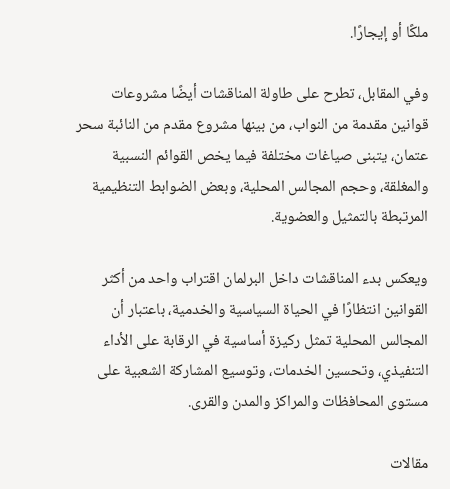ملكًا أو إيجارًا.

وفي المقابل، تطرح على طاولة المناقشات أيضًا مشروعات قوانين مقدمة من النواب، من بينها مشروع مقدم من النائبة سحر عتمان، يتبنى صياغات مختلفة فيما يخص القوائم النسبية والمغلقة، وحجم المجالس المحلية، وبعض الضوابط التنظيمية المرتبطة بالتمثيل والعضوية.

ويعكس بدء المناقشات داخل البرلمان اقتراب واحد من أكثر القوانين انتظارًا في الحياة السياسية والخدمية، باعتبار أن المجالس المحلية تمثل ركيزة أساسية في الرقابة على الأداء التنفيذي، وتحسين الخدمات، وتوسيع المشاركة الشعبية على مستوى المحافظات والمراكز والمدن والقرى.

مقالات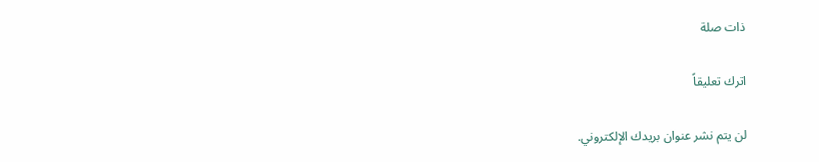ذات صلة

اترك تعليقاً

لن يتم نشر عنوان بريدك الإلكتروني.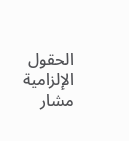الحقول الإلزامية مشار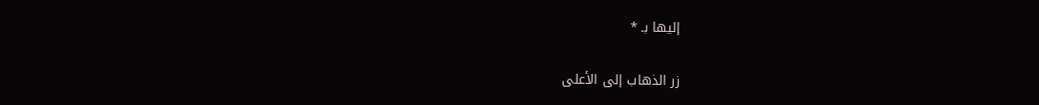إليها بـ *

زر الذهاب إلى الأعلى